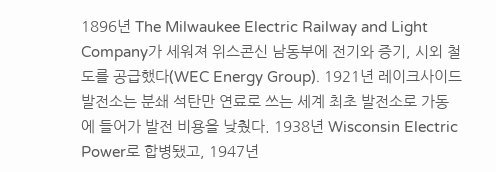1896년 The Milwaukee Electric Railway and Light Company가 세워져 위스콘신 남동부에 전기와 증기, 시외 철도를 공급했다(WEC Energy Group). 1921년 레이크사이드 발전소는 분쇄 석탄만 연료로 쓰는 세계 최초 발전소로 가동에 들어가 발전 비용을 낮췄다. 1938년 Wisconsin Electric Power로 합병됐고, 1947년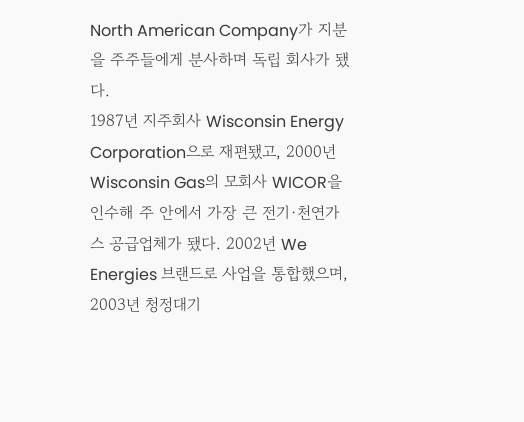North American Company가 지분을 주주들에게 분사하며 독립 회사가 됐다.
1987년 지주회사 Wisconsin Energy Corporation으로 재편됐고, 2000년 Wisconsin Gas의 모회사 WICOR을 인수해 주 안에서 가장 큰 전기·천연가스 공급업체가 됐다. 2002년 We Energies 브랜드로 사업을 통합했으며, 2003년 청정대기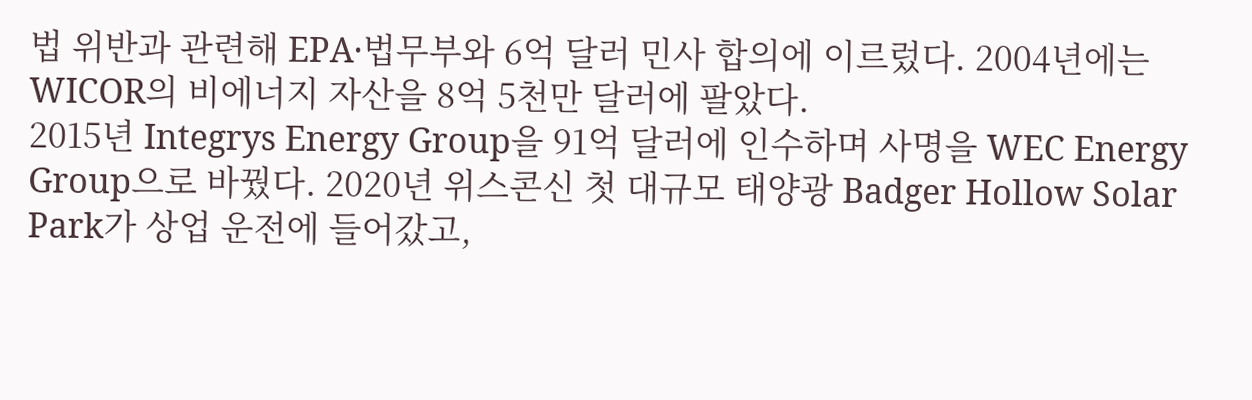법 위반과 관련해 EPA·법무부와 6억 달러 민사 합의에 이르렀다. 2004년에는 WICOR의 비에너지 자산을 8억 5천만 달러에 팔았다.
2015년 Integrys Energy Group을 91억 달러에 인수하며 사명을 WEC Energy Group으로 바꿨다. 2020년 위스콘신 첫 대규모 태양광 Badger Hollow Solar Park가 상업 운전에 들어갔고,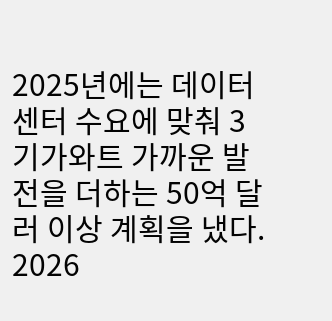2025년에는 데이터센터 수요에 맞춰 3기가와트 가까운 발전을 더하는 50억 달러 이상 계획을 냈다. 2026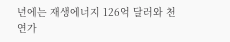년에는 재생에너지 126억 달러와 천연가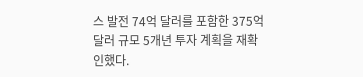스 발전 74억 달러를 포함한 375억 달러 규모 5개년 투자 계획을 재확인했다.